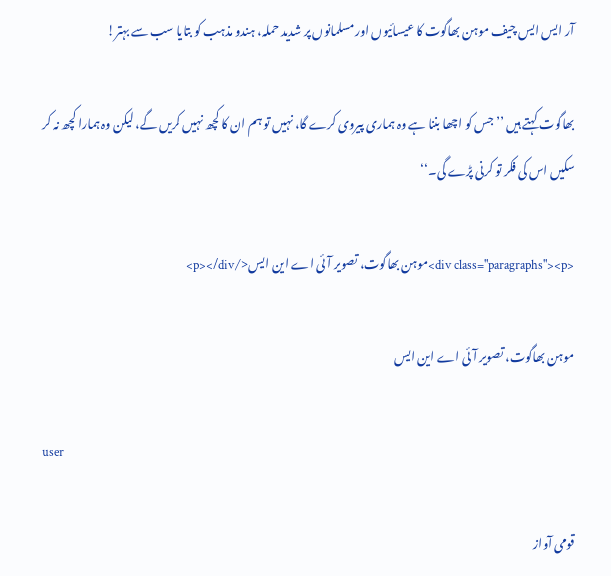آر ایس ایس چیف موہن بھاگوت کا عیسائیوں اور مسلمانوں پر شدید حملہ، ہندو مذہب کو بتایا سب سے بہتر!

بھاگوت کہتے ہیں ’’جس کو اچھا بننا ہے وہ ہماری پیروی کرے گا، نہیں تو ہم ان کا کچھ نہیں کریں گے، لیکن وہ ہمارا کچھ نہ کر سکیں اس کی فکر تو کرنی پڑے گی۔‘‘

<div class="paragraphs"><p>موہن بھاگوت، تصویر آئی اے این ایس</p></div>

موہن بھاگوت، تصویر آئی اے این ایس

user

قومی آواز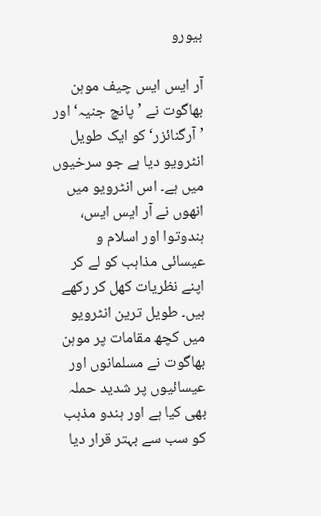بیورو

آر ایس ایس چیف موہن بھاگوت نے ’پانچ جنیہ‘ اور ’آرگنائزر‘ کو ایک طویل انٹرویو دیا ہے جو سرخیوں میں ہے۔ اس انٹرویو میں انھوں نے آر ایس ایس، ہندوتوا اور اسلام و عیسائی مذاہب کو لے کر اپنے نظریات کھل کر رکھے ہیں۔ طویل ترین انٹرویو میں کچھ مقامات پر موہن بھاگوت نے مسلمانوں اور عیسائیوں پر شدید حملہ بھی کیا ہے اور ہندو مذہب کو سب سے بہتر قرار دیا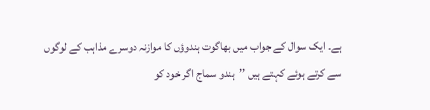ہے۔ ایک سوال کے جواب میں بھاگوت ہندوؤں کا موازنہ دوسرے مذاہب کے لوگوں سے کرتے ہوئے کہتے ہیں ’’ہندو سماج اگر خود کو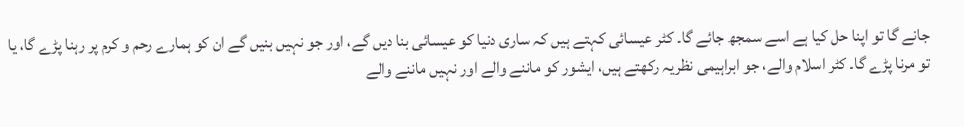جانے گا تو اپنا حل کیا ہے اسے سمجھ جائے گا۔ کٹر عیسائی کہتے ہیں کہ ساری دنیا کو عیسائی بنا دیں گے، اور جو نہیں بنیں گے ان کو ہمارے رحم و کرم پر رہنا پڑے گا، یا تو مرنا پڑے گا۔ کٹر اسلام والے، جو ابراہیمی نظریہ رکھتے ہیں، ایشور کو ماننے والے اور نہیں ماننے والے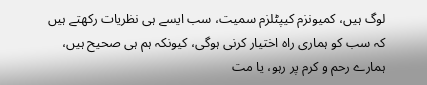لوگ ہیں، کمیونزم کیپٹلزم سمیت، سب ایسے ہی نظریات رکھتے ہیں کہ سب کو ہماری راہ اختیار کرنی ہوگی، کیونکہ ہم ہی صحیح ہیں، ہمارے رحم و کرم پر رہو، یا مت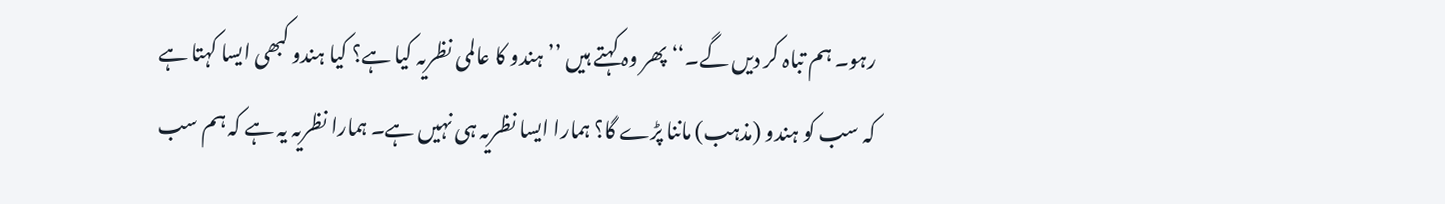رہو۔ ہم تباہ کر دیں گے۔‘‘ پھر وہ کہتے ہیں ’’ہندو کا عالمی نظریہ کیا ہے؟ کیا ہندو کبھی ایسا کہتا ہے کہ سب کو ہندو (مذہب) ماننا پڑے گا؟ ہمارا ایسا نظریہ ہی نہیں ہے۔ ہمارا نظریہ یہ ہے کہ ہم سب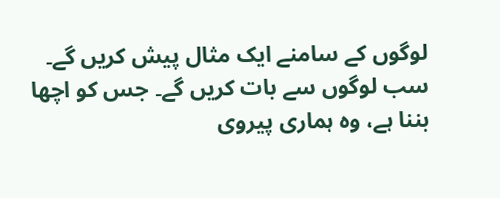لوگوں کے سامنے ایک مثال پیش کریں گے۔ سب لوگوں سے بات کریں گے۔ جس کو اچھا بننا ہے، وہ ہماری پیروی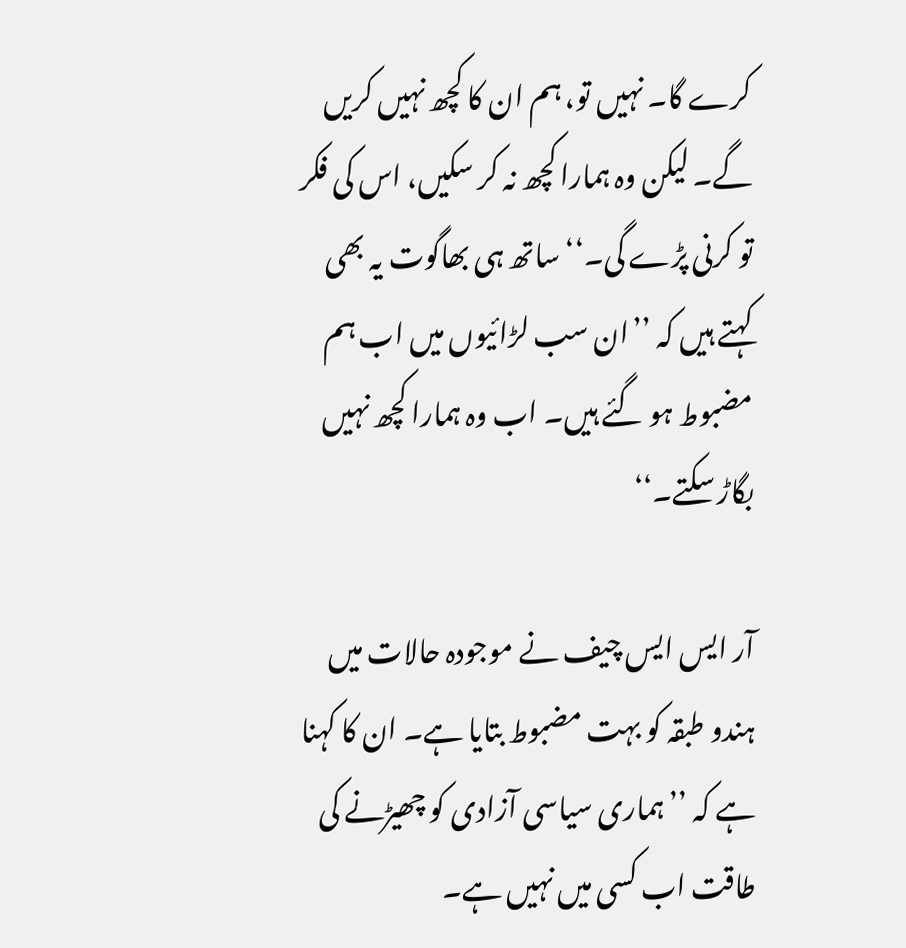کرے گا۔ نہیں تو، ہم ان کا کچھ نہیں کریں گے۔ لیکن وہ ہمارا کچھ نہ کر سکیں، اس کی فکر تو کرنی پڑے گی۔‘‘ ساتھ ہی بھاگوت یہ بھی کہتے ہیں کہ ’’ان سب لڑائیوں میں اب ہم مضبوط ہو گئے ہیں۔ اب وہ ہمارا کچھ نہیں بگاڑ سکتے۔‘‘

آر ایس ایس چیف نے موجودہ حالات میں ہندو طبقہ کو بہت مضبوط بتایا ہے۔ ان کا کہنا ہے کہ ’’ہماری سیاسی آزادی کو چھیڑنے کی طاقت اب کسی میں نہیں ہے۔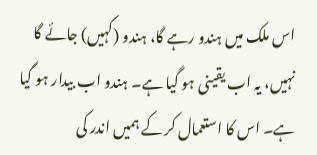اس ملک میں ہندو رہے گا، ہندو (کہیں) جائے گا نہیں، یہ اب یقینی ہو گیا ہے۔ ہندو اب بیدار ہو گیا ہے۔ اس کا استعمال کر کے ہمیں اندر کی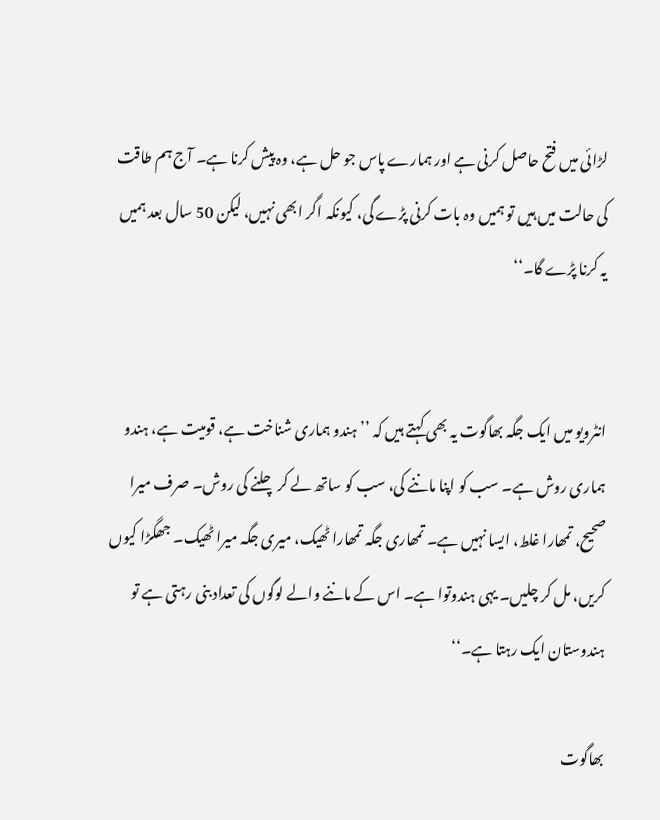لڑائی میں فتح حاصل کرنی ہے اور ہمارے پاس جو حل ہے، وہ پیش کرنا ہے۔ آج ہم طاقت کی حالت میں ہیں تو ہمیں وہ بات کرنی پڑے گی، کیونکہ اگر ابھی نہیں، لیکن 50 سال بعد ہمیں یہ کرنا پڑے گا۔‘‘


انٹرویو میں ایک جگہ بھاگوت یہ بھی کہتے ہیں کہ ’’ہندو ہماری شناخت ہے، قومیت ہے، ہندو ہماری روش ہے۔ سب کو اپنا ماننے کی، سب کو ساتھ لے کر چلنے کی روش۔ صرف میرا صحیح، تمھارا غلط، ایسا نہیں ہے۔ تمھاری جگہ تمھارا ٹھیک، میری جگہ میرا ٹھیک۔ جھگڑا کیوں کریں، مل کر چلیں۔ یہی ہندوتوا ہے۔ اس کے ماننے والے لوگوں کی تعداد بنی رہتی ہے تو ہندوستان ایک رہتا ہے۔‘‘

بھاگوت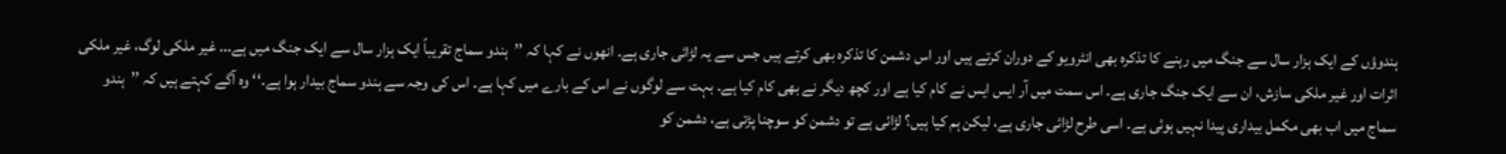ہندوؤں کے ایک ہزار سال سے جنگ میں رہنے کا تذکرہ بھی انٹرویو کے دوران کرتے ہیں اور اس دشمن کا تذکرہ بھی کرتے ہیں جس سے یہ لڑائی جاری ہے۔ انھوں نے کہا کہ ’’ہندو سماج تقریباً ایک ہزار سال سے ایک جنگ میں ہے... غیر ملکی لوگ، غیر ملکی اثرات اور غیر ملکی سازش، ان سے ایک جنگ جاری ہے۔ اس سمت میں آر ایس ایس نے کام کیا ہے اور کچھ دیگر نے بھی کام کیا ہے۔ بہت سے لوگوں نے اس کے بارے میں کہا ہے۔ اس کی وجہ سے ہندو سماج بیدار ہوا ہے۔‘‘ وہ آگے کہتے ہیں کہ ’’ہندو سماج میں اب بھی مکمل بیداری پیدا نہیں ہوئی ہے۔ اسی طرح لڑائی جاری ہے، لیکن ہم کیا ہیں؟ لڑائی ہے تو دشمن کو سوچنا پڑتی ہے، دشمن کو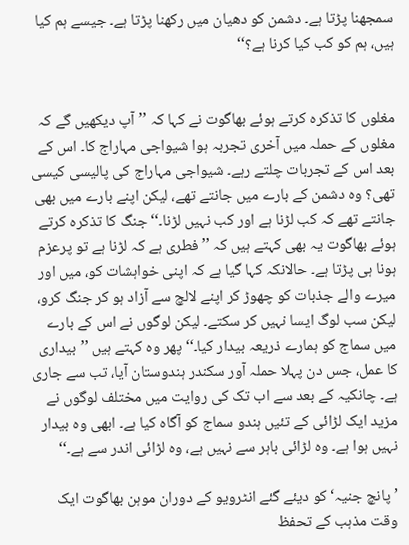سمجھنا پڑتا ہے۔ دشمن کو دھیان میں رکھنا پڑتا ہے۔ جیسے ہم کیا ہیں، ہم کو کب کیا کرنا ہے؟‘‘


مغلوں کا تذکرہ کرتے ہوئے بھاگوت نے کہا کہ ’’آپ دیکھیں گے کہ مغلوں کے حملہ میں آخری تجربہ ہوا شیواجی مہاراج کا۔ اس کے بعد اس کے تجربات چلتے رہے۔ شیواجی مہاراج کی پالیسی کیسی تھی؟ وہ دشمن کے بارے میں جانتے تھے، لیکن اپنے بارے میں بھی جانتے تھے کہ کب لڑنا ہے اور کب نہیں لڑنا۔‘‘ جنگ کا تذکرہ کرتے ہوئے بھاگوت یہ بھی کہتے ہیں کہ ’’فطری ہے کہ لڑنا ہے تو پرعزم ہونا ہی پڑتا ہے۔ حالانکہ کہا گیا ہے کہ اپنی خواہشات کو، میں اور میرے والے جذبات کو چھوڑ کر اپنے لالچ سے آزاد ہو کر جنگ کرو، لیکن سب لوگ ایسا نہیں کر سکتے۔ لیکن لوگوں نے اس کے بارے میں سماج کو ہمارے ذریعہ بیدار کیا۔‘‘ پھر وہ کہتے ہیں ’’بیداری کا عمل، جس دن پہلا حملہ آور سکندر ہندوستان آیا، تب سے جاری ہے۔ چانکیہ کے بعد سے اب تک کی روایت میں مختلف لوگوں نے مزید ایک لڑائی کے تئیں ہندو سماج کو آگاہ کیا ہے۔ ابھی وہ بیدار نہیں ہوا ہے۔ وہ لڑائی باہر سے نہیں ہے، وہ لڑائی اندر سے ہے۔‘‘

’پانچ جنیہ‘ کو دیئے گئے انٹرویو کے دوران موہن بھاگوت ایک وقت مذہب کے تحفظ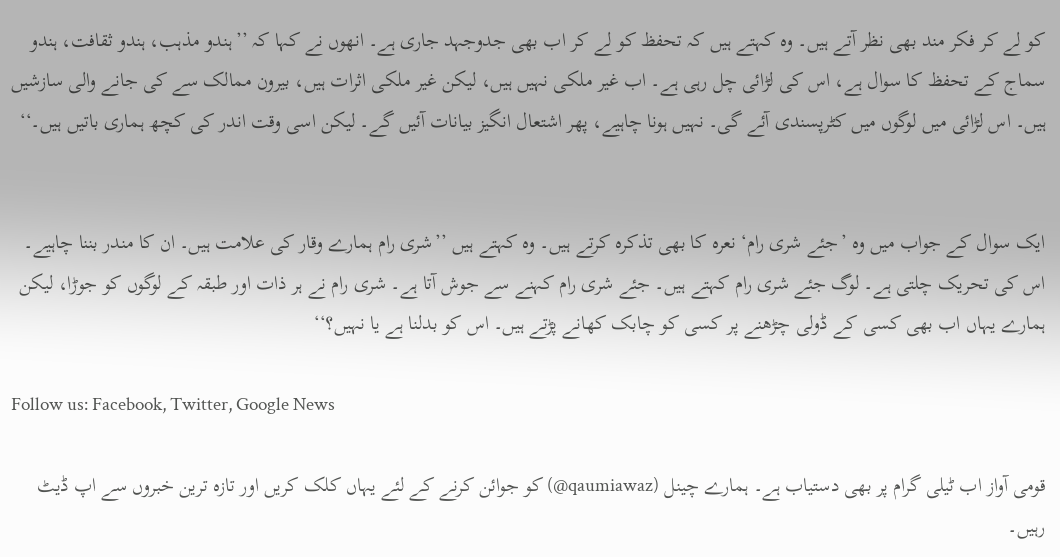کو لے کر فکر مند بھی نظر آتے ہیں۔ وہ کہتے ہیں کہ تحفظ کو لے کر اب بھی جدوجہد جاری ہے۔ انھوں نے کہا کہ ’’ہندو مذہب، ہندو ثقافت، ہندو سماج کے تحفظ کا سوال ہے، اس کی لڑائی چل رہی ہے۔ اب غیر ملکی نہیں ہیں، لیکن غیر ملکی اثرات ہیں، بیرون ممالک سے کی جانے والی سازشیں ہیں۔ اس لڑائی میں لوگوں میں کٹرپسندی آئے گی۔ نہیں ہونا چاہیے، پھر اشتعال انگیز بیانات آئیں گے۔ لیکن اسی وقت اندر کی کچھ ہماری باتیں ہیں۔‘‘


ایک سوال کے جواب میں وہ ’جئے شری رام‘ نعرہ کا بھی تذکرہ کرتے ہیں۔ وہ کہتے ہیں ’’شری رام ہمارے وقار کی علامت ہیں۔ ان کا مندر بننا چاہیے۔ اس کی تحریک چلتی ہے۔ لوگ جئے شری رام کہتے ہیں۔ جئے شری رام کہنے سے جوش آتا ہے۔ شری رام نے ہر ذات اور طبقہ کے لوگوں کو جوڑا، لیکن ہمارے یہاں اب بھی کسی کے ڈولی چڑھنے پر کسی کو چابک کھانے پڑتے ہیں۔ اس کو بدلنا ہے یا نہیں؟‘‘

Follow us: Facebook, Twitter, Google News

قومی آواز اب ٹیلی گرام پر بھی دستیاب ہے۔ ہمارے چینل (qaumiawaz@) کو جوائن کرنے کے لئے یہاں کلک کریں اور تازہ ترین خبروں سے اپ ڈیٹ رہیں۔